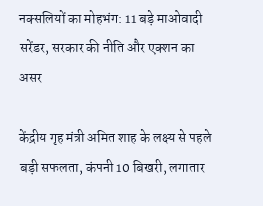नक्सलियों का मोहभंग: 11 बड़े माओवादी सरेंडर, सरकार की नीति और एक्शन का असर

केंद्रीय गृह मंत्री अमित शाह के लक्ष्य से पहले बड़ी सफलता, कंपनी 10 बिखरी, लगातार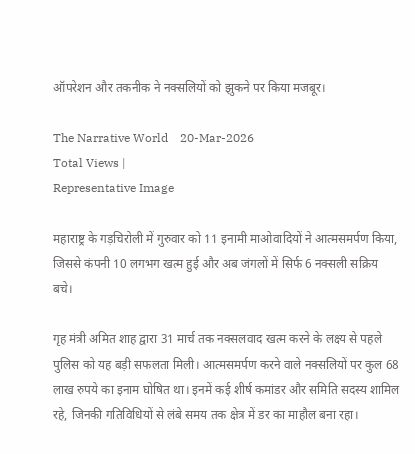ऑपरेशन और तकनीक ने नक्सलियों को झुकने पर किया मजबूर।

The Narrative World    20-Mar-2026
Total Views |
Representative Image

महाराष्ट्र के गड़चिरोली में गुरुवार को 11 इनामी माओवादियों ने आत्मसमर्पण किया, जिससे कंपनी 10 लगभग खत्म हुई और अब जंगलों में सिर्फ 6 नक्सली सक्रिय बचे।

गृह मंत्री अमित शाह द्वारा 31 मार्च तक नक्सलवाद खत्म करने के लक्ष्य से पहले पुलिस को यह बड़ी सफलता मिली। आत्मसमर्पण करने वाले नक्सलियों पर कुल 68 लाख रुपये का इनाम घोषित था। इनमें कई शीर्ष कमांडर और समिति सदस्य शामिल रहे, जिनकी गतिविधियों से लंबे समय तक क्षेत्र में डर का माहौल बना रहा।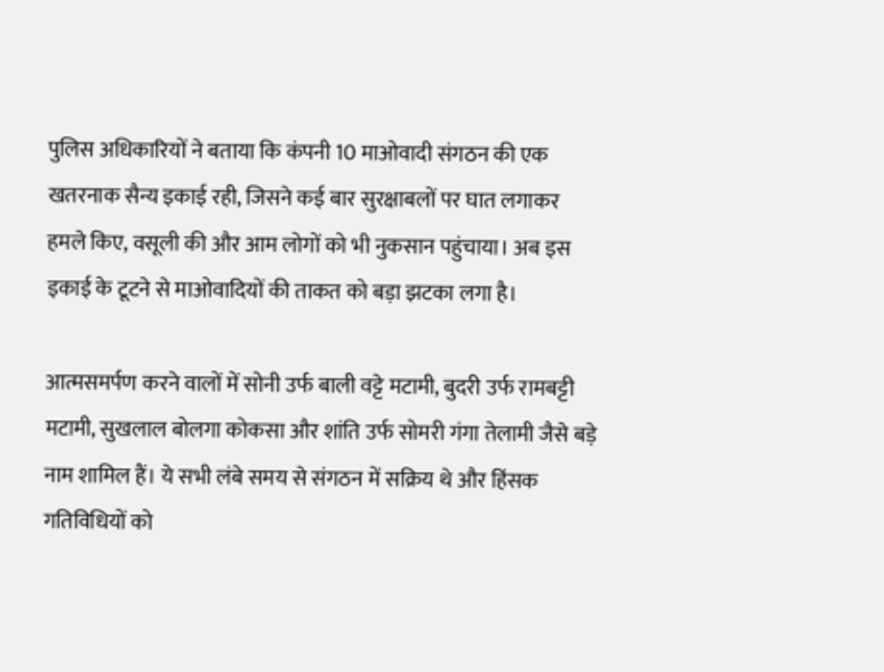पुलिस अधिकारियों ने बताया कि कंपनी 10 माओवादी संगठन की एक खतरनाक सैन्य इकाई रही, जिसने कई बार सुरक्षाबलों पर घात लगाकर हमले किए, वसूली की और आम लोगों को भी नुकसान पहुंचाया। अब इस इकाई के टूटने से माओवादियों की ताकत को बड़ा झटका लगा है।

आत्मसमर्पण करने वालों में सोनी उर्फ बाली वट्टे मटामी, बुदरी उर्फ रामबट्टी मटामी, सुखलाल बोलगा कोकसा और शांति उर्फ सोमरी गंगा तेलामी जैसे बड़े नाम शामिल हैं। ये सभी लंबे समय से संगठन में सक्रिय थे और हिंसक गतिविधियों को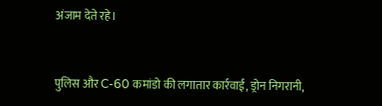अंजाम देते रहे।


पुलिस और C-60 कमांडो की लगातार कार्रवाई, ड्रोन निगरानी,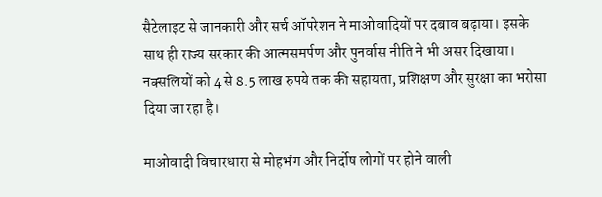सैटेलाइट से जानकारी और सर्च ऑपरेशन ने माओवादियों पर दबाव बढ़ाया। इसके साथ ही राज्य सरकार की आत्मसमर्पण और पुनर्वास नीति ने भी असर दिखाया। नक्सलियों को 4 से 8.5 लाख रुपये तक की सहायता, प्रशिक्षण और सुरक्षा का भरोसा दिया जा रहा है।

माओवादी विचारधारा से मोहभंग और निर्दोष लोगों पर होने वाली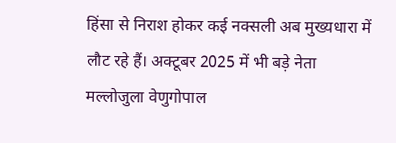हिंसा से निराश होकर कई नक्सली अब मुख्यधारा में लौट रहे हैं। अक्टूबर 2025 में भी बड़े नेता मल्लोजुला वेणुगोपाल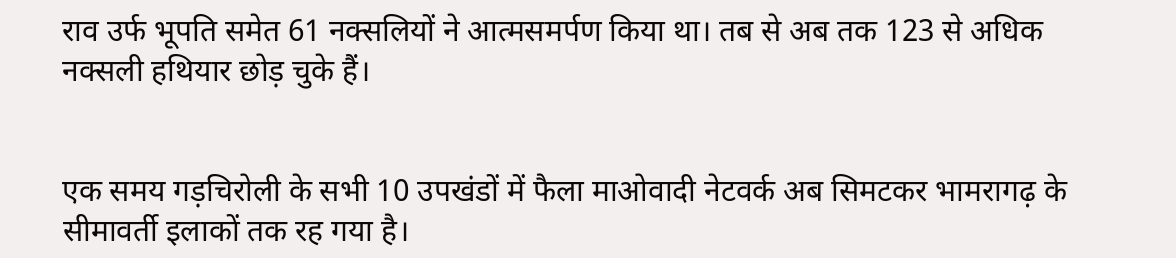राव उर्फ भूपति समेत 61 नक्सलियों ने आत्मसमर्पण किया था। तब से अब तक 123 से अधिक नक्सली हथियार छोड़ चुके हैं।


एक समय गड़चिरोली के सभी 10 उपखंडों में फैला माओवादी नेटवर्क अब सिमटकर भामरागढ़ के सीमावर्ती इलाकों तक रह गया है।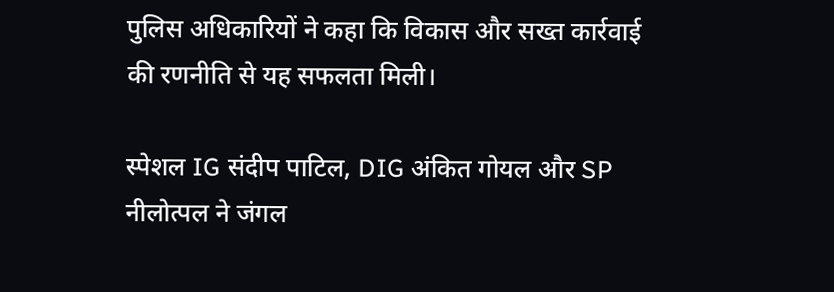पुलिस अधिकारियों ने कहा कि विकास और सख्त कार्रवाई की रणनीति से यह सफलता मिली।

स्पेशल IG संदीप पाटिल, DIG अंकित गोयल और SP नीलोत्पल ने जंगल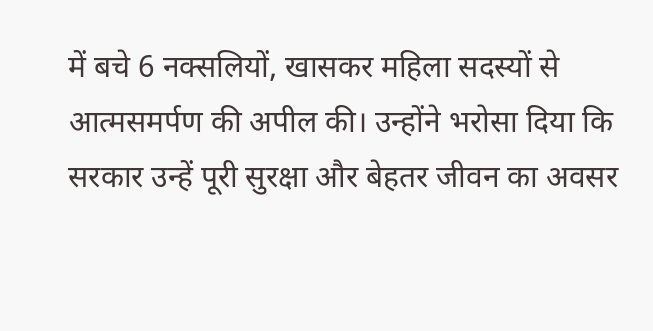में बचे 6 नक्सलियों, खासकर महिला सदस्यों से आत्मसमर्पण की अपील की। उन्होंने भरोसा दिया कि सरकार उन्हें पूरी सुरक्षा और बेहतर जीवन का अवसर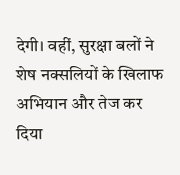देगी। वहीं, सुरक्षा बलों ने शेष नक्सलियों के खिलाफ अभियान और तेज कर दिया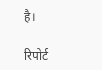है।

रिपोर्ट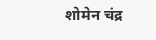शोमेन चंद्र